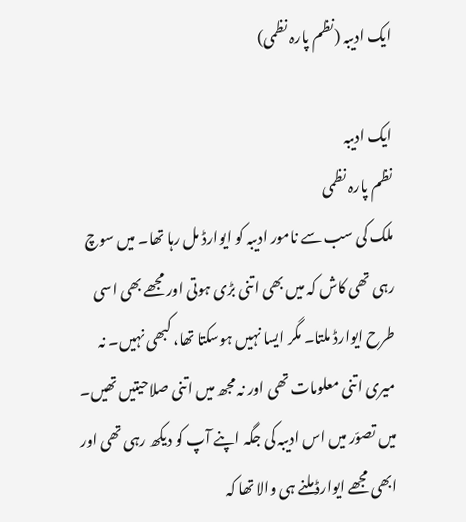ایک ادیبہ (نظم پارہ نظمی)

ایک ادیبہ
نظم پارہ نظمی
ملک کی سب سے نامور ادیبہ کو ایوارڈ مل رہا تھا۔ میں سوچ رہی تھی کاش کہ میں بھی اتنی بڑی ہوتی اور مجھے بھی اسی طرح ایوارڈ ملتا۔ مگر ایسا نہیں ہوسکتا تھا، کبھی نہیں۔ نہ میری اتنی معلومات تھی اور نہ مجھ میں اتنی صلاحیتیں تھیں۔
میں تصوّر میں اس ادیبہ کی جگہ اپنے آپ کو دیکھ رہی تھی اور ابھی مجھے ایوارڈ ملنے ہی والا تھا کہ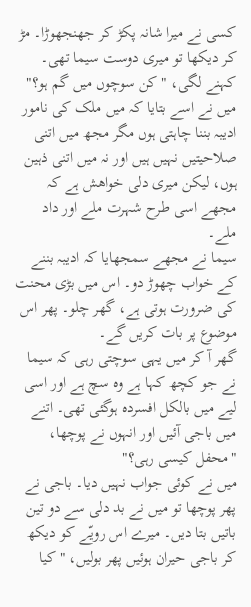کسی نے میرا شانہ پکڑ کر جھنجھوڑا۔ مڑ کر دیکھا تو میری دوست سیما تھی۔ کہنے لگی، "کن سوچوں میں گم ہو؟"
میں نے اسے بتایا کہ میں ملک کی نامور ادیبہ بننا چاہتی ہوں مگر مجھ میں اتنی صلاحیتیں نہیں ہیں اور نہ میں اتنی ذہین ہوں، لیکن میری دلی خواھش ہے کہ مجھے اسی طرح شہرت ملے اور داد ملے۔
سیما نے مجھے سمجھایا کہ ادیبہ بننے کے خواب چھوڑ دو۔ اس میں بڑی محنت کی ضرورت ہوتی ہے، گھر چلو۔ پھر اس موضوع پر بات کریں گے۔
گھر آ کر میں یہی سوچتی رہی کہ سیما نے جو کچھ کہا ہے وہ سچ ہے اور اسی لیے میں بالکل افسردہ ہوگئی تھی۔ اتنے میں باجی آئیں اور انہوں نے پوچھا، "محفل کیسی رہی؟"
میں نے کوئی جواب نہیں دیا۔ باجی نے پھر پوچھا تو میں نے بد دلی سے دو تین باتیں بتا دیں۔ میرے اس رویّے کو دیکھ کر باجی حیران ہوئیں پھر بولیں، "کیا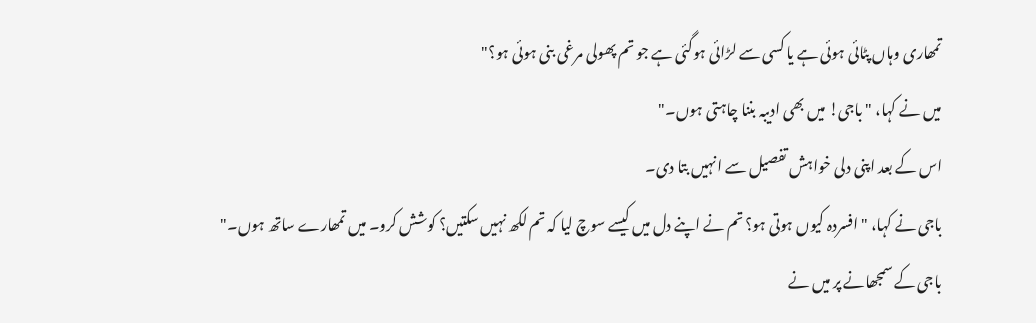تمھاری وہاں پٹائی ہوئی ہے یا کسی سے لڑائی ہوگئی ہے جو تم پھولی مرغی بنی ہوئی ہو؟"
میں نے کہا، "باجی! میں بھی ادیبہ بننا چاہتی ہوں۔"
اس کے بعد اپنی دلی خواہش تفصیل سے انہیں بتا دی۔
باجی نے کہا، "افسردہ کیوں ہوتی ہو؟ تم نے اپنے دل میں کیسے سوچ لیا کہ تم لکھ نہیں سکتیں؟ کوشش کرو۔ میں تمھارے ساتھ ہوں۔"
باجی کے سمجھانے پر میں نے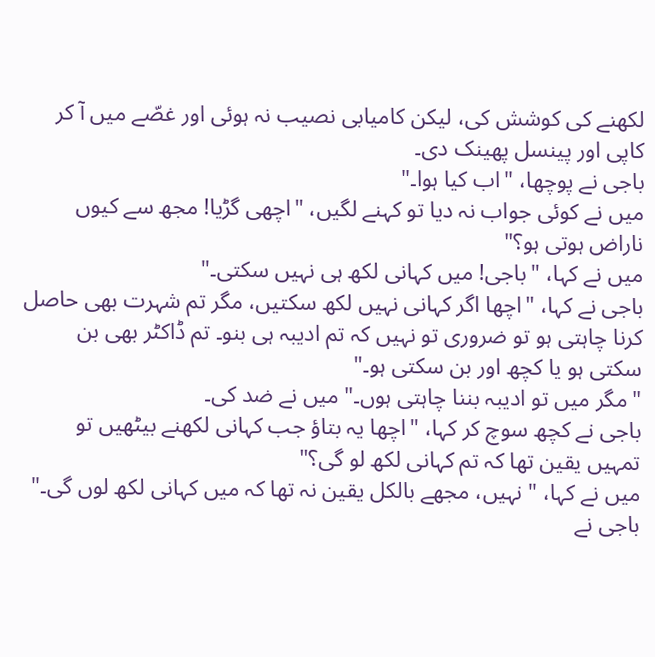لکھنے کی کوشش کی، لیکن کامیابی نصیب نہ ہوئی اور غصّے میں آ کر کاپی اور پینسل پھینک دی۔
باجی نے پوچھا، "اب کیا ہوا۔"
میں نے کوئی جواب نہ دیا تو کہنے لگیں، "اچھی گڑیا! مجھ سے کیوں ناراض ہوتی ہو؟"
میں نے کہا، "باجی! میں کہانی لکھ ہی نہیں سکتی۔"
باجی نے کہا، "اچھا اگر کہانی نہیں لکھ سکتیں، مگر تم شہرت بھی حاصل کرنا چاہتی ہو تو ضروری تو نہیں کہ تم ادیبہ ہی بنو۔ تم ڈاکٹر بھی بن سکتی ہو یا کچھ اور بن سکتی ہو۔"
"مگر میں تو ادیبہ بننا چاہتی ہوں۔" میں نے ضد کی۔
باجی نے کچھ سوچ کر کہا، "اچھا یہ بتاؤ جب کہانی لکھنے بیٹھیں تو تمہیں یقین تھا کہ تم کہانی لکھ لو گی؟"
میں نے کہا، " نہیں، مجھے بالکل یقین نہ تھا کہ میں کہانی لکھ لوں گی۔"
باجی نے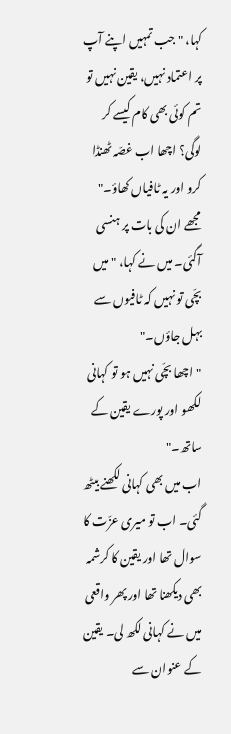کہا، " جب تمہیں اپنے آپ پر اعتماد نہیں، یقین نہیں تو تم کوئی بھی کام کیسے کر لوگی؟ اچھا اب غصّہ ٹھنڈا کرو اور یہ ٹافیاں کھاؤ۔"
مجھے ان کی بات پر ہنسی آگئی۔ میں نے کہا، "میں بچّی تو نہیں کہ ٹافیوں سے بہل جاؤں۔"
"اچھا بچّی نہیں ہو تو کہانی لکھو اور پورے یقین کے ساتھ۔"
اب میں بھی کہانی لکھنے بیٹھ گئی۔ اب تو میری عزّت کا سوال تھا اور یقین کا کرشمہ بھی دیکھنا تھا اور پھر واقعی میں نے کہانی لکھ لی۔ یقین کے عنوان سے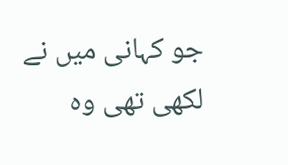جو کہانی میں نے لکھی تھی وہ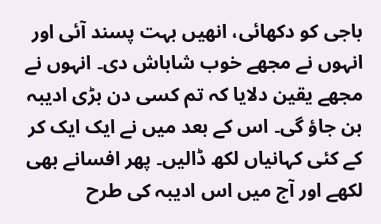باجی کو دکھائی، انھیں بہت پسند آئی اور انہوں نے مجھے خوب شاباش دی۔ انہوں نے مجھے یقین دلایا کہ تم کسی دن بڑی ادیبہ بن جاؤ گی۔ اس کے بعد میں نے ایک ایک کر کے کئی کہانیاں لکھ ڈالیں۔ پھر افسانے بھی لکھے اور آج میں اس ادیبہ کی طرح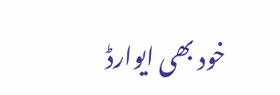خود بھی ایوارڈ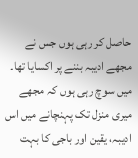حاصل کر رہی ہوں جس نے مجھے ادیبہ بننے پر اکسایا تھا۔ میں سوچ رہی ہوں کہ مجھے میری منزل تک پہنچانے میں اس ادیبہ، یقین اور باجی کا بہت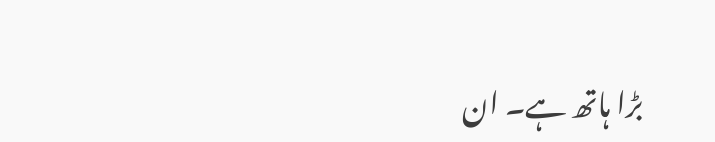بڑا ہاتھ ہے۔ ان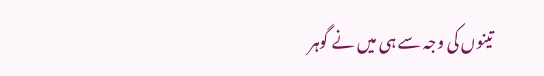تینوں کی وجہ سے ہی میں نے گوہر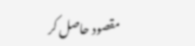مقصود حاصل کر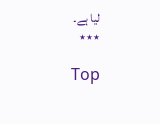لیا ہے۔
٭٭٭

Top